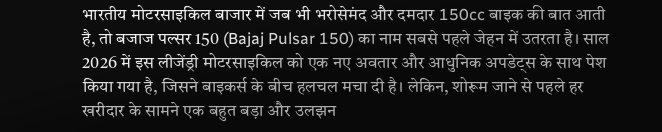भारतीय मोटरसाइकिल बाजार में जब भी भरोसेमंद और दमदार 150cc बाइक की बात आती है, तो बजाज पल्सर 150 (Bajaj Pulsar 150) का नाम सबसे पहले जेहन में उतरता है। साल 2026 में इस लीजेंड्री मोटरसाइकिल को एक नए अवतार और आधुनिक अपडेट्स के साथ पेश किया गया है, जिसने बाइकर्स के बीच हलचल मचा दी है। लेकिन, शोरूम जाने से पहले हर खरीदार के सामने एक बहुत बड़ा और उलझन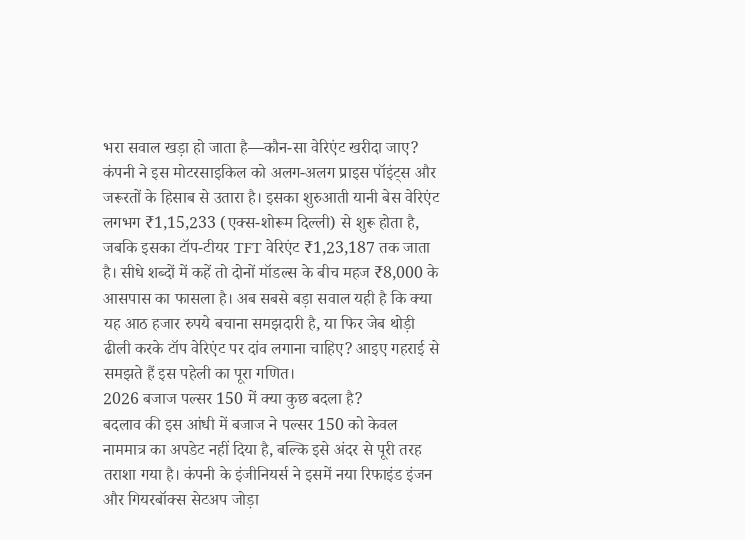भरा सवाल खड़ा हो जाता है—कौन-सा वेरिएंट खरीदा जाए?
कंपनी ने इस मोटरसाइकिल को अलग-अलग प्राइस पॉइंट्स और जरूरतों के हिसाब से उतारा है। इसका शुरुआती यानी बेस वेरिएंट लगभग ₹1,15,233 (एक्स-शोरूम दिल्ली) से शुरू होता है, जबकि इसका टॉप-टीयर TFT वेरिएंट ₹1,23,187 तक जाता है। सीधे शब्दों में कहें तो दोनों मॉडल्स के बीच महज ₹8,000 के आसपास का फासला है। अब सबसे बड़ा सवाल यही है कि क्या यह आठ हजार रुपये बचाना समझदारी है, या फिर जेब थोड़ी ढीली करके टॉप वेरिएंट पर दांव लगाना चाहिए? आइए गहराई से समझते हैं इस पहेली का पूरा गणित।
2026 बजाज पल्सर 150 में क्या कुछ बदला है?
बदलाव की इस आंधी में बजाज ने पल्सर 150 को केवल नाममात्र का अपडेट नहीं दिया है, बल्कि इसे अंदर से पूरी तरह तराशा गया है। कंपनी के इंजीनियर्स ने इसमें नया रिफाइंड इंजन और गियरबॉक्स सेटअप जोड़ा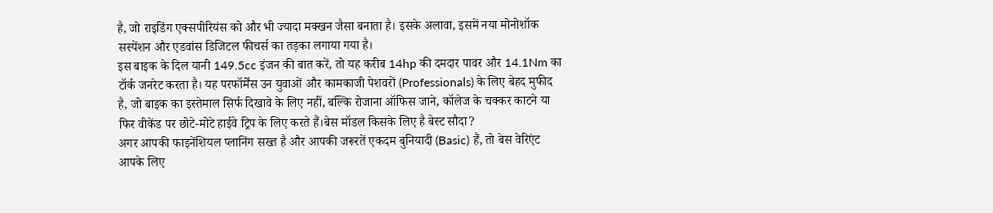है, जो राइडिंग एक्सपीरियंस को और भी ज्यादा मक्खन जैसा बनाता है। इसके अलावा, इसमें नया मोनोशॉक सस्पेंशन और एडवांस डिजिटल फीचर्स का तड़का लगाया गया है।
इस बाइक के दिल यानी 149.5cc इंजन की बात करें, तो यह करीब 14hp की दमदार पावर और 14.1Nm का टॉर्क जनरेट करता है। यह परफॉर्मेंस उन युवाओं और कामकाजी पेशवरों (Professionals) के लिए बेहद मुफीद है, जो बाइक का इस्तेमाल सिर्फ दिखावे के लिए नहीं, बल्कि रोजाना ऑफिस जाने, कॉलेज के चक्कर काटने या फिर वीकेंड पर छोटे-मोटे हाईवे ट्रिप के लिए करते हैं।बेस मॉडल किसके लिए है बेस्ट सौदा?
अगर आपकी फाइनेंशियल प्लानिंग सख्त है और आपकी जरूरतें एकदम बुनियादी (Basic) हैं, तो बेस वेरिएंट आपके लिए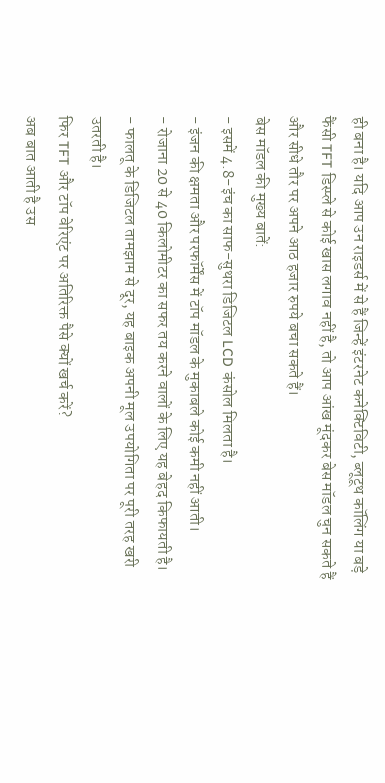ही बना है। यदि आप उन राइडर्स में से हैं जिन्हें इंटरनेट कनेक्टिविटी, ब्लूटूथ कॉलिंग या बड़े फैंसी TFT डिस्प्ले से कोई खास लगाव नहीं है, तो आप आंख मूंदकर बेस मॉडल चुन सकते हैं और सीधे तौर पर अपने आठ हजार रुपये बचा सकते हैं।
बेस मॉडल की मुख्य बातें:
- इसमें 4.8-इंच का साफ-सुथरा डिजिटल LCD कंसोल मिलता है।
- इंजन की क्षमता और परफॉर्मेंस में टॉप मॉडल के मुकाबले कोई कमी नहीं आती।
- रोजाना 20 से 40 किलोमीटर का सफर तय करने वालों के लिए यह बेहद किफायती है।
- फालतू के डिजिटल तामझाम से दूर, यह बाइक अपनी मूल उपयोगिता पर पूरी तरह खरी उतरती है।
फिर TFT और टॉप वेरिएंट पर अतिरिक्त पैसे क्यों खर्च करें?
अब बात आती है उस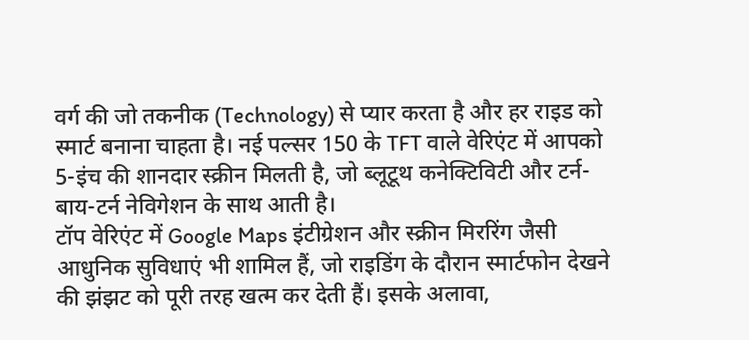वर्ग की जो तकनीक (Technology) से प्यार करता है और हर राइड को स्मार्ट बनाना चाहता है। नई पल्सर 150 के TFT वाले वेरिएंट में आपको 5-इंच की शानदार स्क्रीन मिलती है, जो ब्लूटूथ कनेक्टिविटी और टर्न-बाय-टर्न नेविगेशन के साथ आती है।
टॉप वेरिएंट में Google Maps इंटीग्रेशन और स्क्रीन मिररिंग जैसी आधुनिक सुविधाएं भी शामिल हैं, जो राइडिंग के दौरान स्मार्टफोन देखने की झंझट को पूरी तरह खत्म कर देती हैं। इसके अलावा,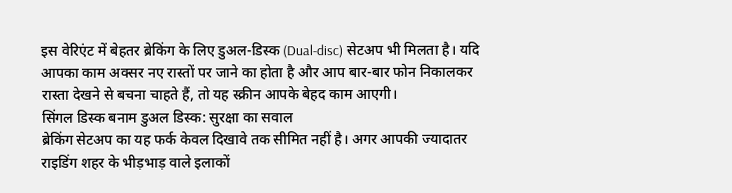इस वेरिएंट में बेहतर ब्रेकिंग के लिए डुअल-डिस्क (Dual-disc) सेटअप भी मिलता है। यदि आपका काम अक्सर नए रास्तों पर जाने का होता है और आप बार-बार फोन निकालकर रास्ता देखने से बचना चाहते हैं, तो यह स्क्रीन आपके बेहद काम आएगी।
सिंगल डिस्क बनाम डुअल डिस्क: सुरक्षा का सवाल
ब्रेकिंग सेटअप का यह फर्क केवल दिखावे तक सीमित नहीं है। अगर आपकी ज्यादातर राइडिंग शहर के भीड़भाड़ वाले इलाकों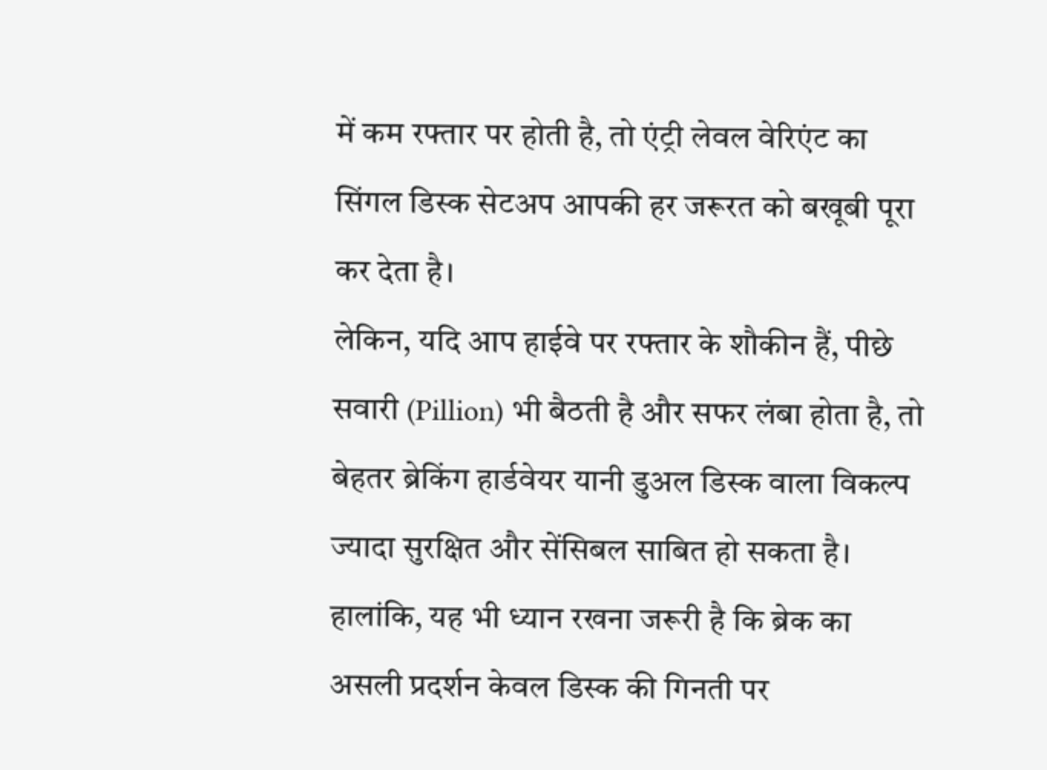में कम रफ्तार पर होती है, तो एंट्री लेवल वेरिएंट का सिंगल डिस्क सेटअप आपकी हर जरूरत को बखूबी पूरा कर देता है।
लेकिन, यदि आप हाईवे पर रफ्तार के शौकीन हैं, पीछे सवारी (Pillion) भी बैठती है और सफर लंबा होता है, तो बेहतर ब्रेकिंग हार्डवेयर यानी डुअल डिस्क वाला विकल्प ज्यादा सुरक्षित और सेंसिबल साबित हो सकता है। हालांकि, यह भी ध्यान रखना जरूरी है कि ब्रेक का असली प्रदर्शन केवल डिस्क की गिनती पर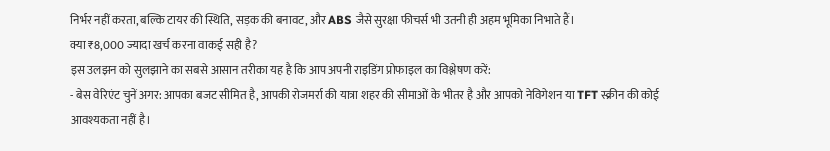निर्भर नहीं करता, बल्कि टायर की स्थिति, सड़क की बनावट, और ABS जैसे सुरक्षा फीचर्स भी उतनी ही अहम भूमिका निभाते हैं।
क्या ₹8,000 ज्यादा खर्च करना वाकई सही है?
इस उलझन को सुलझाने का सबसे आसान तरीका यह है कि आप अपनी राइडिंग प्रोफाइल का विश्लेषण करें:
- बेस वेरिएंट चुनें अगर: आपका बजट सीमित है, आपकी रोजमर्रा की यात्रा शहर की सीमाओं के भीतर है और आपको नेविगेशन या TFT स्क्रीन की कोई आवश्यकता नहीं है।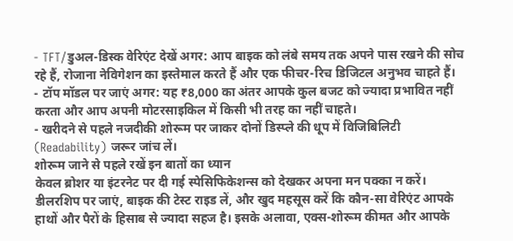- TFT/डुअल-डिस्क वेरिएंट देखें अगर: आप बाइक को लंबे समय तक अपने पास रखने की सोच रहे हैं, रोजाना नेविगेशन का इस्तेमाल करते हैं और एक फीचर-रिच डिजिटल अनुभव चाहते हैं।
- टॉप मॉडल पर जाएं अगर: यह ₹8,000 का अंतर आपके कुल बजट को ज्यादा प्रभावित नहीं करता और आप अपनी मोटरसाइकिल में किसी भी तरह का नहीं चाहते।
- खरीदने से पहले नजदीकी शोरूम पर जाकर दोनों डिस्प्ले की धूप में विजिबिलिटी (Readability) जरूर जांच लें।
शोरूम जाने से पहले रखें इन बातों का ध्यान
केवल ब्रोशर या इंटरनेट पर दी गई स्पेसिफिकेशन्स को देखकर अपना मन पक्का न करें। डीलरशिप पर जाएं, बाइक की टेस्ट राइड लें, और खुद महसूस करें कि कौन-सा वेरिएंट आपके हाथों और पैरों के हिसाब से ज्यादा सहज है। इसके अलावा, एक्स-शोरूम कीमत और आपके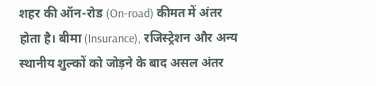शहर की ऑन-रोड (On-road) कीमत में अंतर होता है। बीमा (Insurance), रजिस्ट्रेशन और अन्य स्थानीय शुल्कों को जोड़ने के बाद असल अंतर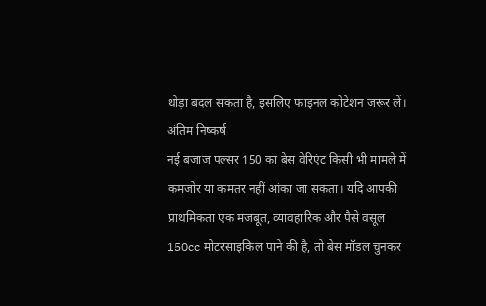थोड़ा बदल सकता है, इसलिए फाइनल कोटेशन जरूर लें।
अंतिम निष्कर्ष
नई बजाज पल्सर 150 का बेस वेरिएंट किसी भी मामले में कमजोर या कमतर नहीं आंका जा सकता। यदि आपकी प्राथमिकता एक मजबूत, व्यावहारिक और पैसे वसूल 150cc मोटरसाइकिल पाने की है, तो बेस मॉडल चुनकर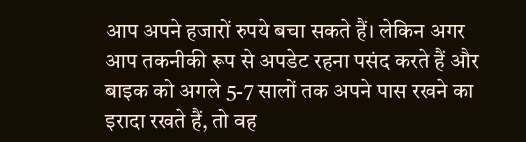आप अपने हजारों रुपये बचा सकते हैं। लेकिन अगर आप तकनीकी रूप से अपडेट रहना पसंद करते हैं और बाइक को अगले 5-7 सालों तक अपने पास रखने का इरादा रखते हैं, तो वह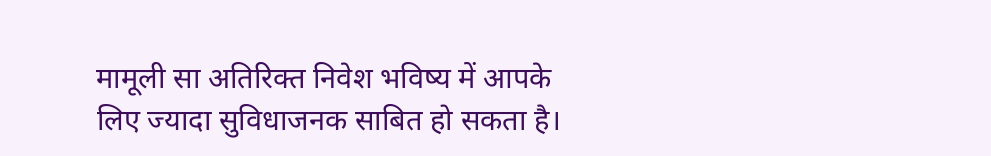मामूली सा अतिरिक्त निवेश भविष्य में आपके लिए ज्यादा सुविधाजनक साबित हो सकता है।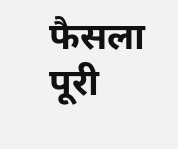फैसला पूरी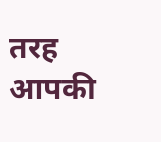तरह आपकी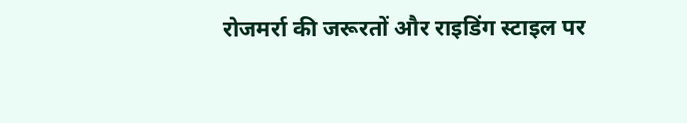रोजमर्रा की जरूरतों और राइडिंग स्टाइल पर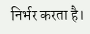निर्भर करता है।